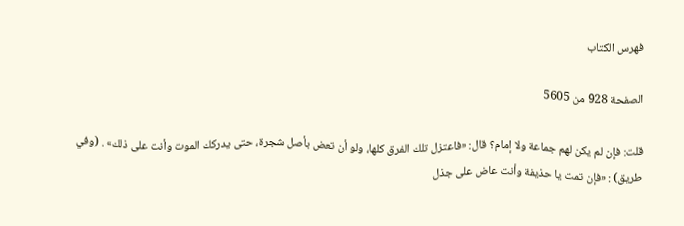فهرس الكتاب

الصفحة 928 من 5605

قلت: فإن لم يكن لهم جماعة ولا إمام؟ قال: «فاعتزل تلك الفرق كلها، ولو أن تعض بأصل شجرة، حتى يدركك الموت وأنت على ذلك» . (وفي طريق) : «فإن تمت يا حذيفة وأنت عاض على جذل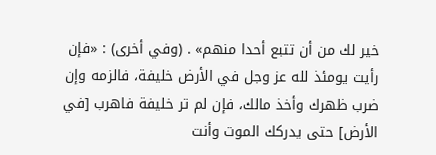خير لك من أن تتبع أحدا منهم» . (وفي أخرى) : «فإن رأيت يومئذ لله عز وجل في الأرض خليفة، فالزمه وإن ضرب ظهرك وأخذ مالك، فإن لم تر خليفة فاهرب [في الأرض] حتى يدركك الموت وأنت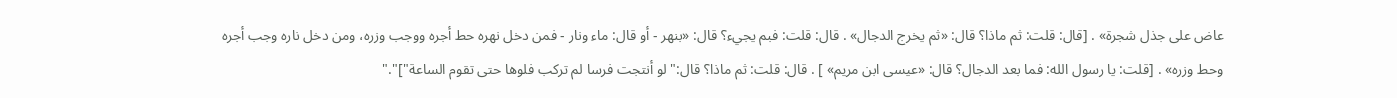عاض على جذل شجرة» . [قال: قلت: ثم ماذا؟ قال: «ثم يخرج الدجال» . قال: قلت: فبم يجيء؟ قال: «بنهر - أو قال: ماء ونار - فمن دخل نهره حط أجره ووجب وزره، ومن دخل ناره وجب أجره وحط وزره» . [قلت: يا رسول الله: فما بعد الدجال؟ قال: «عيسى ابن مريم» ] . قال: قلت: ثم ماذا؟ قال:"لو أنتجت فرسا لم تركب فلوها حتى تقوم الساعة"]"."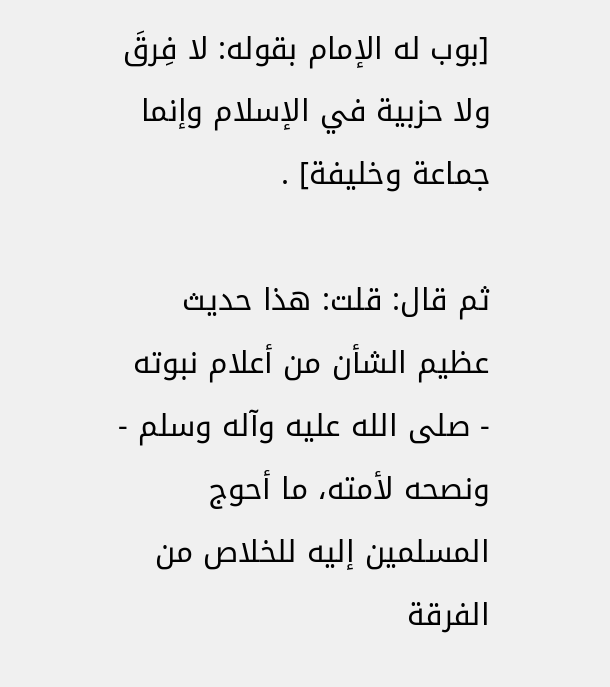[بوب له الإمام بقوله: لا فِرقَ ولا حزبية في الإسلام وإنما جماعة وخليفة] .

ثم قال: قلت: هذا حديث عظيم الشأن من أعلام نبوته - صلى الله عليه وآله وسلم - ونصحه لأمته، ما أحوج المسلمين إليه للخلاص من الفرقة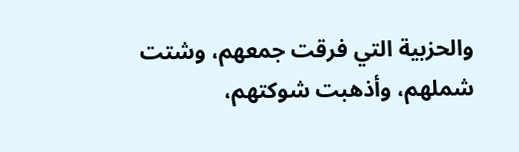والحزبية التي فرقت جمعهم، وشتت شملهم، وأذهبت شوكتهم،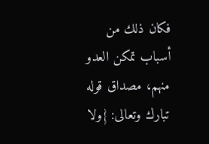فكان ذلك من أسباب تمكن العدو منهم، مصداق قوله تبارك وتعالى: {ولا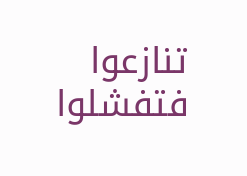تنازعوا فتفشلوا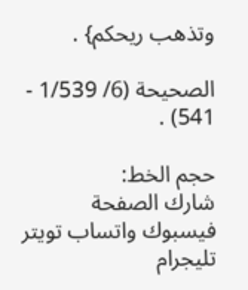وتذهب ريحكم} .

الصحيحة (6/ 1/539 - 541) .

حجم الخط:
شارك الصفحة
فيسبوك واتساب تويتر تليجرام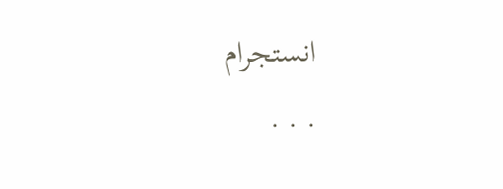انستجرام
. . .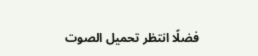فضلًا انتظر تحميل الصوت